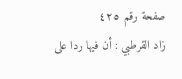صفحة رقم ٤٢٥
زاد القرطبي : أن فيها ردا على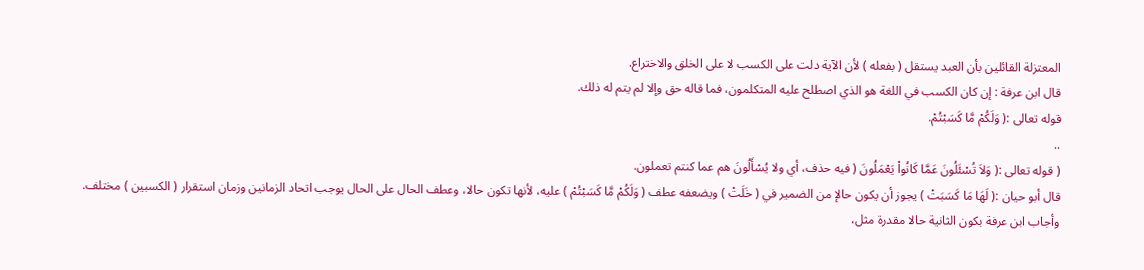المعتزلة القائلين بأن العبد يستقل ( بفعله ) لأن الآية دلت على الكسب لا على الخلق والاختراع.
قال ابن عرفة : إن كان الكسب في اللغة هو الذي اصطلح عليه المتكلمون، فما قاله حق وإلا لم يتم له ذلك.
قوله تعالى :( وَلَكُمْ مَّا كَسَبْتُمْ.
..
( قوله تعالى :( وَلاَ تُسْئَلُونَ عَمَّا كَانُواْ يَعْمَلُونَ ( فيه حذف، أي ولا يُسْأَلُونَ هم عما كنتم تعملون.
قال أبو حيان :( لَهَا مَا كَسَبَتْ ) يجوز أن يكون حالإ من الضمير في ( خَلَتْ ) ويضعفه عطف ( وَلَكُمْ مَّا كَسَبْتُمْ ) عليه، لأنها تكون حالا، وعطف الحال على الحال يوجب اتحاد الزمانين وزمان استقرار ( الكسبين ) مختلف.
وأجاب ابن عرفة بكون الثانية حالا مقدرة مثل،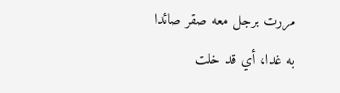مررت برجل معه صقر صائدا به غدا، أي قد خلت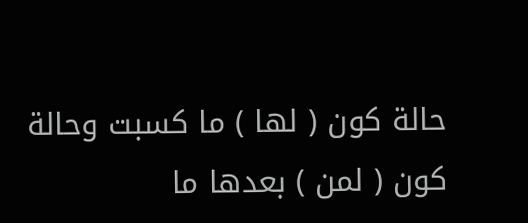حالة كون ( لها ) ما كسبت وحالة كون ( لمن ) بعدها ما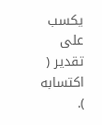يكسب على تقدير ( اكتسابه ).